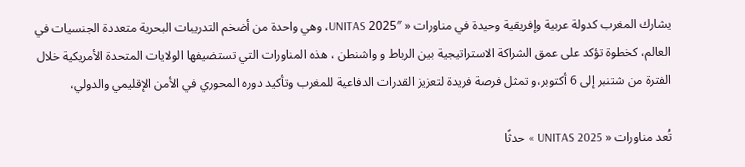يشارك المغرب كدولة عربية وإفريقية وحيدة في مناورات « UNITAS 2025″، وهي واحدة من أضخم التدريبات البحرية متعددة الجنسيات في العالم، كخطوة تؤكد على عمق الشراكة الاستراتيجية بين الرباط و واشنطن ، هذه المناورات التي تستضيفها الولايات المتحدة الأمريكية خلال الفترة من شتنبر إلى 6 أكتوبر،و تمثل فرصة فريدة لتعزيز القدرات الدفاعية للمغرب وتأكيد دوره المحوري في الأمن الإقليمي والدولي،

تُعد مناورات « UNITAS 2025 » حدثًا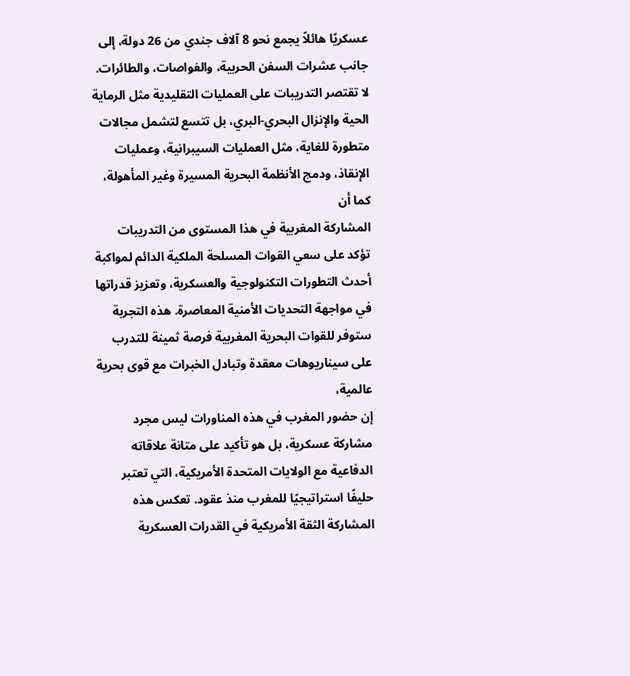عسكريًا هائلاً يجمع نحو 8 آلاف جندي من 26 دولة، إلى جانب عشرات السفن الحربية، والغواصات، والطائرات. لا تقتصر التدريبات على العمليات التقليدية مثل الرماية الحية والإنزال البحري-البري، بل تتسع لتشمل مجالات متطورة للغاية، مثل العمليات السيبرانية، وعمليات الإنقاذ، ودمج الأنظمة البحرية المسيرة وغير المأهولة، كما أن
المشاركة المغربية في هذا المستوى من التدريبات تؤكد على سعي القوات المسلحة الملكية الدائم لمواكبة أحدث التطورات التكنولوجية والعسكرية، وتعزيز قدراتها في مواجهة التحديات الأمنية المعاصرة. هذه التجربة ستوفر للقوات البحرية المغربية فرصة ثمينة للتدرب على سيناريوهات معقدة وتبادل الخبرات مع قوى بحرية عالمية،
إن حضور المغرب في هذه المناورات ليس مجرد مشاركة عسكرية، بل هو تأكيد على متانة علاقاته الدفاعية مع الولايات المتحدة الأمريكية، التي تعتبر حليفًا استراتيجيًا للمغرب منذ عقود. تعكس هذه المشاركة الثقة الأمريكية في القدرات العسكرية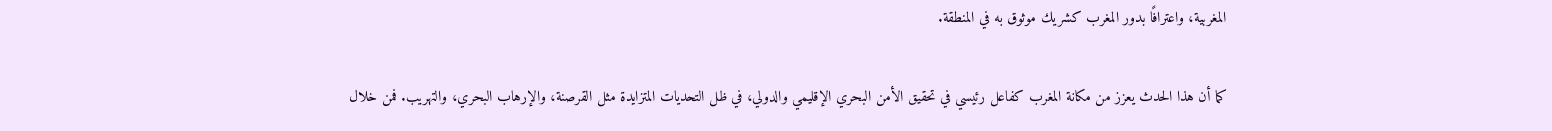المغربية، واعترافًا بدور المغرب كشريك موثوق به في المنطقة.

كما أن هذا الحدث يعزز من مكانة المغرب كفاعل رئيسي في تحقيق الأمن البحري الإقليمي والدولي، في ظل التحديات المتزايدة مثل القرصنة، والإرهاب البحري، والتهريب. فمن خلال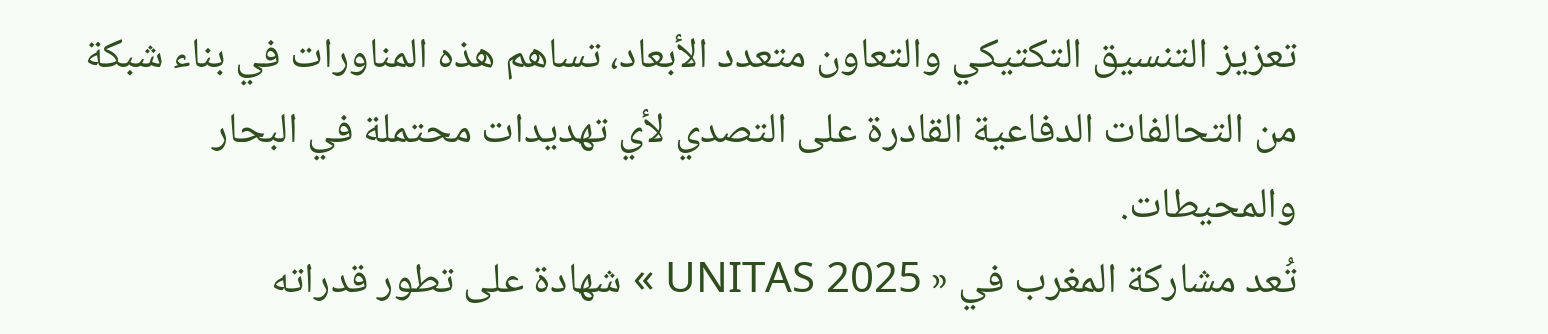تعزيز التنسيق التكتيكي والتعاون متعدد الأبعاد، تساهم هذه المناورات في بناء شبكة من التحالفات الدفاعية القادرة على التصدي لأي تهديدات محتملة في البحار والمحيطات.
تُعد مشاركة المغرب في « UNITAS 2025 » شهادة على تطور قدراته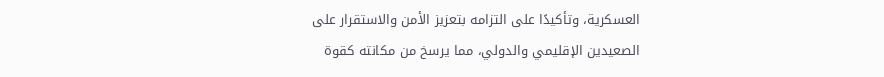العسكرية، وتأكيدًا على التزامه بتعزيز الأمن والاستقرار على الصعيدين الإقليمي والدولي، مما يرسخ من مكانته كقوة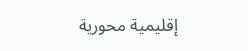إقليمية محورية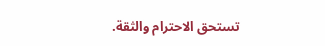تستحق الاحترام والثقة.